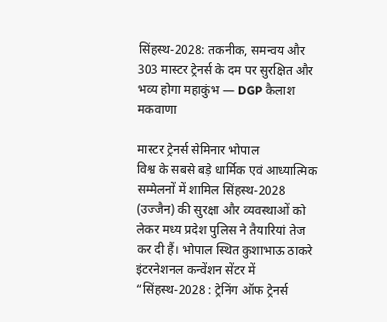सिंहस्थ-2028: तकनीक, समन्वय और 303 मास्टर ट्रेनर्स के दम पर सुरक्षित और भव्य होगा महाकुंभ — DGP कैलाश मकवाणा

मास्टर ट्रेनर्स सेमिनार भोपाल
विश्व के सबसे बड़े धार्मिक एवं आध्यात्मिक सम्मेलनों में शामिल सिंहस्थ-2028 (उज्जैन) की सुरक्षा और व्यवस्थाओं को लेकर मध्य प्रदेश पुलिस ने तैयारियां तेज कर दी हैं। भोपाल स्थित कुशाभाऊ ठाकरे इंटरनेशनल कन्वेंशन सेंटर में “सिंहस्थ-2028 : ट्रेनिंग ऑफ ट्रेनर्स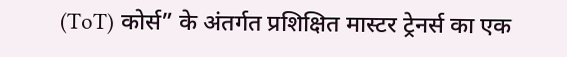(ToT) कोर्स” के अंतर्गत प्रशिक्षित मास्टर ट्रेनर्स का एक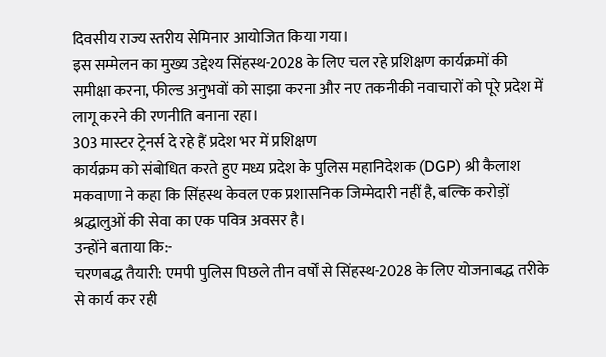दिवसीय राज्य स्तरीय सेमिनार आयोजित किया गया।
इस सम्मेलन का मुख्य उद्देश्य सिंहस्थ-2028 के लिए चल रहे प्रशिक्षण कार्यक्रमों की समीक्षा करना, फील्ड अनुभवों को साझा करना और नए तकनीकी नवाचारों को पूरे प्रदेश में लागू करने की रणनीति बनाना रहा।
303 मास्टर ट्रेनर्स दे रहे हैं प्रदेश भर में प्रशिक्षण
कार्यक्रम को संबोधित करते हुए मध्य प्रदेश के पुलिस महानिदेशक (DGP) श्री कैलाश मकवाणा ने कहा कि सिंहस्थ केवल एक प्रशासनिक जिम्मेदारी नहीं है, बल्कि करोड़ों श्रद्धालुओं की सेवा का एक पवित्र अवसर है।
उन्होंने बताया कि:-
चरणबद्ध तैयारी: एमपी पुलिस पिछले तीन वर्षों से सिंहस्थ-2028 के लिए योजनाबद्ध तरीके से कार्य कर रही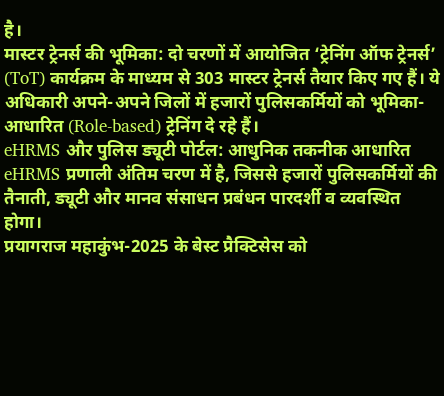है।
मास्टर ट्रेनर्स की भूमिका: दो चरणों में आयोजित ‘ट्रेनिंग ऑफ ट्रेनर्स’ (ToT) कार्यक्रम के माध्यम से 303 मास्टर ट्रेनर्स तैयार किए गए हैं। ये अधिकारी अपने-अपने जिलों में हजारों पुलिसकर्मियों को भूमिका-आधारित (Role-based) ट्रेनिंग दे रहे हैं।
eHRMS और पुलिस ड्यूटी पोर्टल: आधुनिक तकनीक आधारित eHRMS प्रणाली अंतिम चरण में है, जिससे हजारों पुलिसकर्मियों की तैनाती, ड्यूटी और मानव संसाधन प्रबंधन पारदर्शी व व्यवस्थित होगा।
प्रयागराज महाकुंभ-2025 के बेस्ट प्रैक्टिसेस को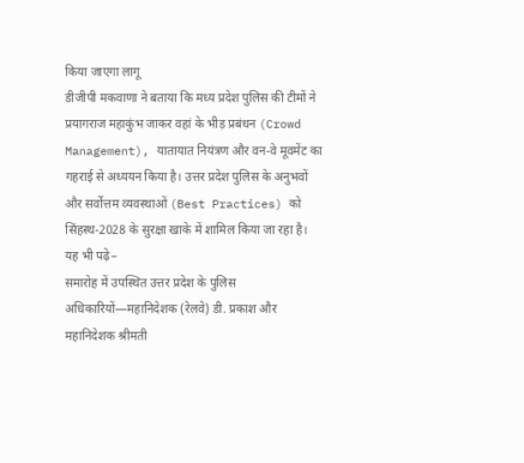किया जाएगा लागू
डीजीपी मकवाणा ने बताया कि मध्य प्रदेश पुलिस की टीमों ने प्रयागराज महाकुंभ जाकर वहां के भीड़ प्रबंधन (Crowd Management), यातायात नियंत्रण और वन-वे मूवमेंट का गहराई से अध्ययन किया है। उत्तर प्रदेश पुलिस के अनुभवों और सर्वोत्तम व्यवस्थाओं (Best Practices) को सिंहस्थ-2028 के सुरक्षा खाके में शामिल किया जा रहा है।
यह भी पढ़े–
समारोह में उपस्थित उत्तर प्रदेश के पुलिस अधिकारियों—महानिदेशक (रेलवे) डी. प्रकाश और महानिदेशक श्रीमती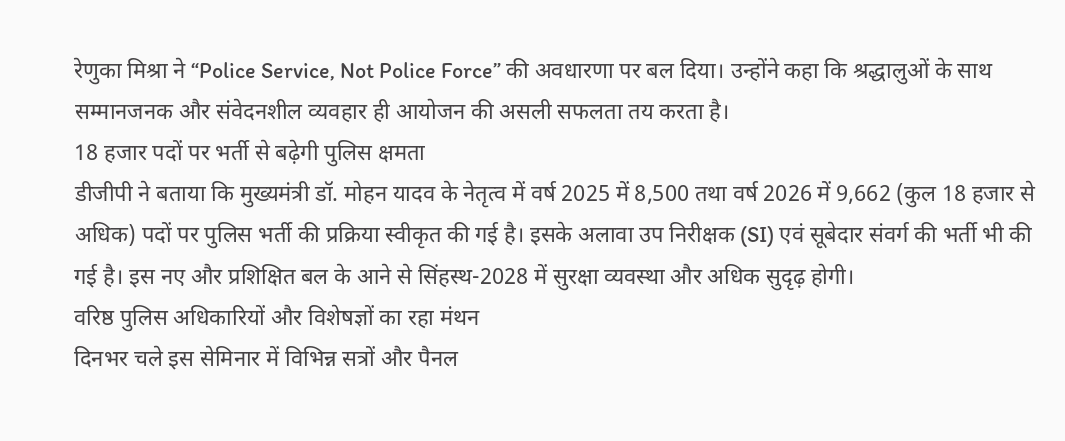रेणुका मिश्रा ने “Police Service, Not Police Force” की अवधारणा पर बल दिया। उन्होंने कहा कि श्रद्धालुओं के साथ सम्मानजनक और संवेदनशील व्यवहार ही आयोजन की असली सफलता तय करता है।
18 हजार पदों पर भर्ती से बढ़ेगी पुलिस क्षमता
डीजीपी ने बताया कि मुख्यमंत्री डॉ. मोहन यादव के नेतृत्व में वर्ष 2025 में 8,500 तथा वर्ष 2026 में 9,662 (कुल 18 हजार से अधिक) पदों पर पुलिस भर्ती की प्रक्रिया स्वीकृत की गई है। इसके अलावा उप निरीक्षक (SI) एवं सूबेदार संवर्ग की भर्ती भी की गई है। इस नए और प्रशिक्षित बल के आने से सिंहस्थ-2028 में सुरक्षा व्यवस्था और अधिक सुदृढ़ होगी।
वरिष्ठ पुलिस अधिकारियों और विशेषज्ञों का रहा मंथन
दिनभर चले इस सेमिनार में विभिन्न सत्रों और पैनल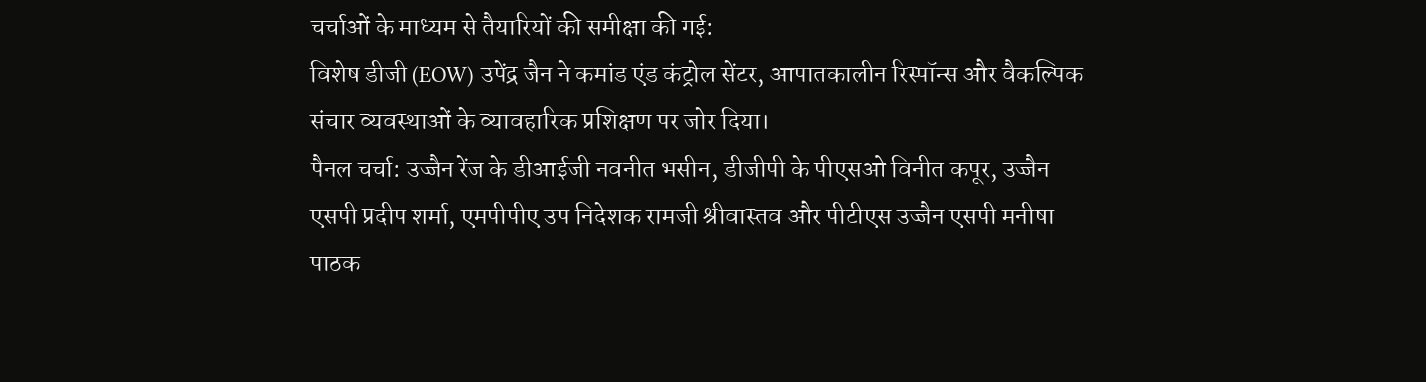चर्चाओं के माध्यम से तैयारियों की समीक्षा की गई:
विशेष डीजी (EOW) उपेंद्र जैन ने कमांड एंड कंट्रोल सेंटर, आपातकालीन रिस्पॉन्स और वैकल्पिक संचार व्यवस्थाओं के व्यावहारिक प्रशिक्षण पर जोर दिया।
पैनल चर्चा: उज्जैन रेंज के डीआईजी नवनीत भसीन, डीजीपी के पीएसओ विनीत कपूर, उज्जैन एसपी प्रदीप शर्मा, एमपीपीए उप निदेशक रामजी श्रीवास्तव और पीटीएस उज्जैन एसपी मनीषा पाठक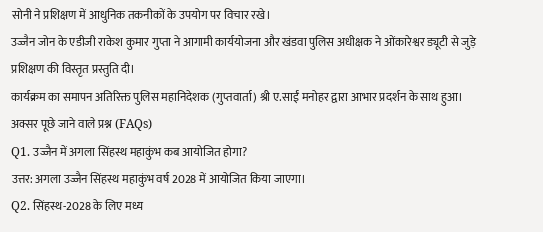सोनी ने प्रशिक्षण में आधुनिक तकनीकों के उपयोग पर विचार रखे।
उज्जैन जोन के एडीजी राकेश कुमार गुप्ता ने आगामी कार्ययोजना और खंडवा पुलिस अधीक्षक ने ओंकारेश्वर ड्यूटी से जुड़े प्रशिक्षण की विस्तृत प्रस्तुति दी।
कार्यक्रम का समापन अतिरिक्त पुलिस महानिदेशक (गुप्तवार्ता) श्री ए.साईं मनोहर द्वारा आभार प्रदर्शन के साथ हुआ।
अक्सर पूछे जाने वाले प्रश्न (FAQs)
Q1. उज्जैन में अगला सिंहस्थ महाकुंभ कब आयोजित होगा?
उत्तर: अगला उज्जैन सिंहस्थ महाकुंभ वर्ष 2028 में आयोजित किया जाएगा।
Q2. सिंहस्थ-2028 के लिए मध्य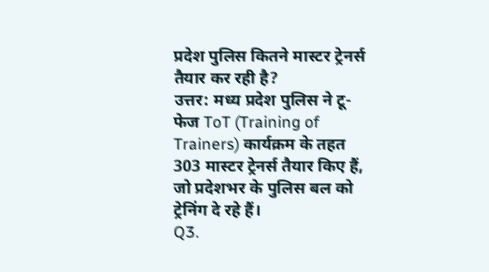प्रदेश पुलिस कितने मास्टर ट्रेनर्स तैयार कर रही है?
उत्तर: मध्य प्रदेश पुलिस ने टू-फेज ToT (Training of Trainers) कार्यक्रम के तहत 303 मास्टर ट्रेनर्स तैयार किए हैं, जो प्रदेशभर के पुलिस बल को ट्रेनिंग दे रहे हैं।
Q3.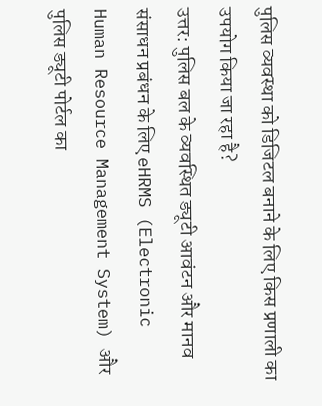पुलिस व्यवस्था को डिजिटल बनाने के लिए किस प्रणाली का उपयोग किया जा रहा है?
उत्तर: पुलिस बल के व्यवस्थित ड्यूटी आवंटन और मानव संसाधन प्रबंधन के लिए eHRMS (Electronic Human Resource Management System) और पुलिस ड्यूटी पोर्टल का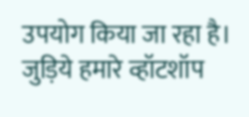उपयोग किया जा रहा है।
जुड़िये हमारे व्हॉटशॉप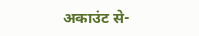अकाउंट से-